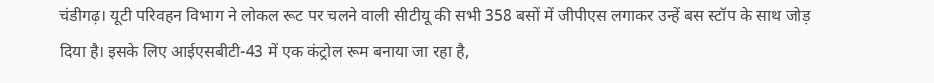चंडीगढ़। यूटी परिवहन विभाग ने लोकल रूट पर चलने वाली सीटीयू की सभी 358 बसों में जीपीएस लगाकर उन्हें बस स्टॉप के साथ जोड़ दिया है। इसके लिए आईएसबीटी-43 में एक कंट्रोल रूम बनाया जा रहा है,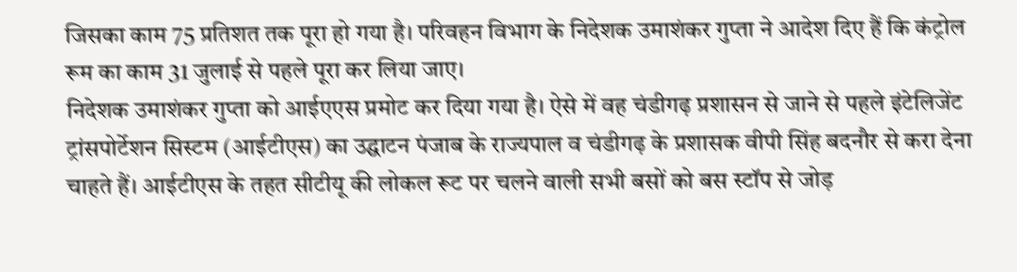जिसका काम 75 प्रतिशत तक पूरा हो गया है। परिवहन विभाग के निदेशक उमाशंकर गुप्ता ने आदेश दिए हैं कि कंट्रोल रूम का काम 31 जुलाई से पहले पूरा कर लिया जाए।
निदेशक उमाशंकर गुप्ता को आईएएस प्रमोट कर दिया गया है। ऐसे में वह चंडीगढ़ प्रशासन से जाने से पहले इंटेलिजेंट ट्रांसपोर्टेशन सिस्टम (आईटीएस) का उद्घाटन पंजाब के राज्यपाल व चंडीगढ़ के प्रशासक वीपी सिंह बदनौर से करा देना चाहते हैं। आईटीएस के तहत सीटीयू की लोकल रूट पर चलने वाली सभी बसों को बस स्टॉप से जोड़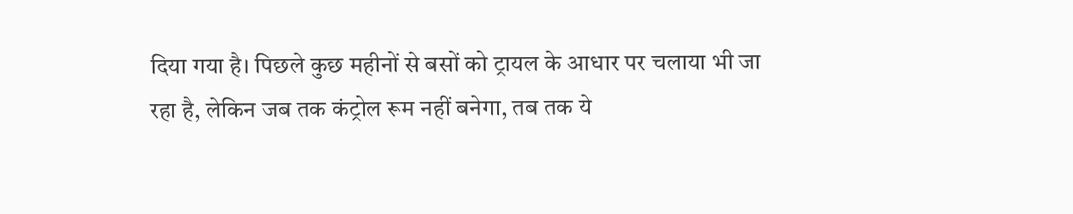दिया गया है। पिछले कुछ महीनों से बसों को ट्रायल के आधार पर चलाया भी जा रहा है, लेकिन जब तक कंट्रोल रूम नहीं बनेगा, तब तक ये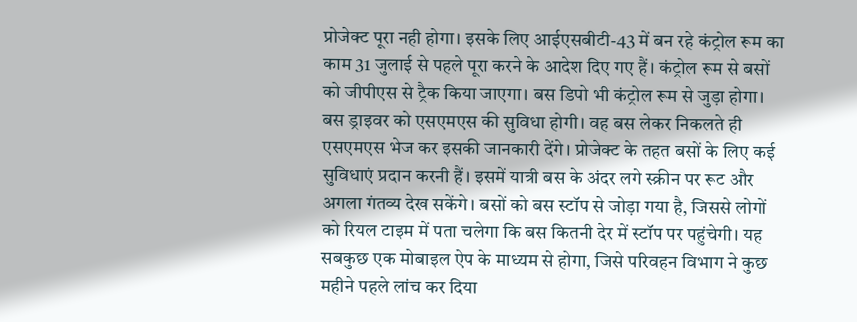प्रोजेक्ट पूरा नही होगा। इसके लिए आईएसबीटी-43 में बन रहे कंट्रोल रूम का काम 31 जुलाई से पहले पूरा करने के आदेश दिए गए हैं। कंट्रोल रूम से बसों को जीपीएस से ट्रैक किया जाएगा। बस डिपो भी कंट्रोल रूम से जुड़ा होगा। बस ड्राइवर को एसएमएस की सुविधा होगी। वह बस लेकर निकलते ही एसएमएस भेज कर इसकी जानकारी देंगे। प्रोजेक्ट के तहत बसों के लिए कई सुविधाएं प्रदान करनी हैं। इसमें यात्री बस के अंदर लगे स्क्रीन पर रूट और अगला गंतव्य देख सकेंगे। बसों को बस स्टॉप से जोड़ा गया है, जिससे लोगों को रियल टाइम में पता चलेगा कि बस कितनी देर में स्टॉप पर पहुंचेगी। यह सबकुछ एक मोबाइल ऐप के माध्यम से होगा, जिसे परिवहन विभाग ने कुछ महीने पहले लांच कर दिया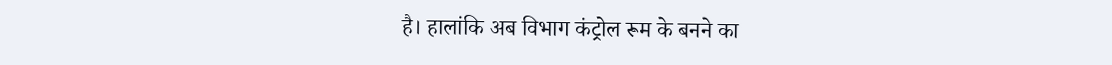है। हालांकि अब विभाग कंट्रोल रूम के बनने का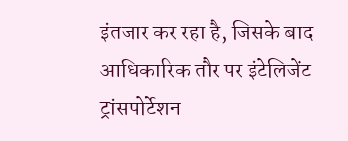इंतजार कर रहा है, जिसके बाद आधिकारिक तौर पर इंटेलिजेंट ट्रांसपोर्टेशन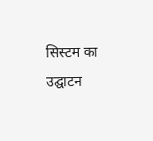सिस्टम का उद्घाटन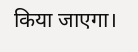किया जाएगा।